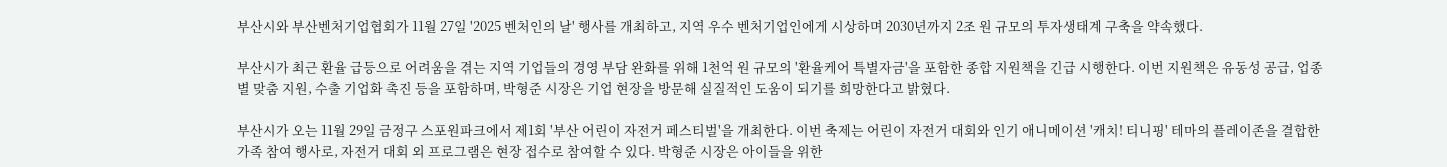부산시와 부산벤처기업협회가 11월 27일 '2025 벤처인의 날' 행사를 개최하고, 지역 우수 벤처기업인에게 시상하며 2030년까지 2조 원 규모의 투자생태계 구축을 약속했다.

부산시가 최근 환율 급등으로 어려움을 겪는 지역 기업들의 경영 부담 완화를 위해 1천억 원 규모의 '환율케어 특별자금'을 포함한 종합 지원책을 긴급 시행한다. 이번 지원책은 유동성 공급, 업종별 맞춤 지원, 수출 기업화 촉진 등을 포함하며, 박형준 시장은 기업 현장을 방문해 실질적인 도움이 되기를 희망한다고 밝혔다.

부산시가 오는 11월 29일 금정구 스포원파크에서 제1회 '부산 어린이 자전거 페스티벌'을 개최한다. 이번 축제는 어린이 자전거 대회와 인기 애니메이션 '캐치! 티니핑' 테마의 플레이존을 결합한 가족 참여 행사로, 자전거 대회 외 프로그램은 현장 접수로 참여할 수 있다. 박형준 시장은 아이들을 위한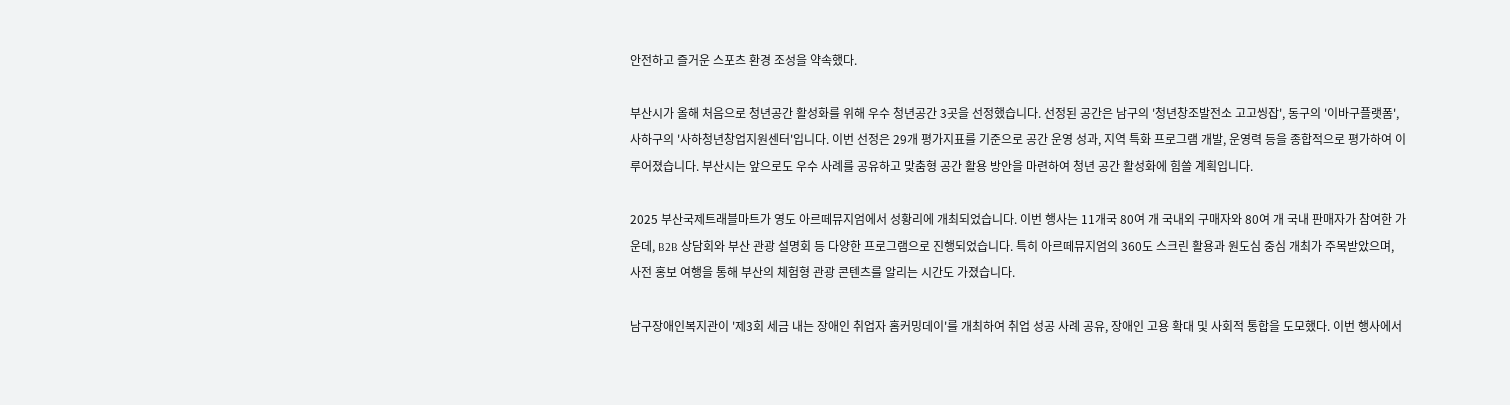안전하고 즐거운 스포츠 환경 조성을 약속했다.

부산시가 올해 처음으로 청년공간 활성화를 위해 우수 청년공간 3곳을 선정했습니다. 선정된 공간은 남구의 '청년창조발전소 고고씽잡', 동구의 '이바구플랫폼', 사하구의 '사하청년창업지원센터'입니다. 이번 선정은 29개 평가지표를 기준으로 공간 운영 성과, 지역 특화 프로그램 개발, 운영력 등을 종합적으로 평가하여 이루어졌습니다. 부산시는 앞으로도 우수 사례를 공유하고 맞춤형 공간 활용 방안을 마련하여 청년 공간 활성화에 힘쓸 계획입니다.

2025 부산국제트래블마트가 영도 아르떼뮤지엄에서 성황리에 개최되었습니다. 이번 행사는 11개국 80여 개 국내외 구매자와 80여 개 국내 판매자가 참여한 가운데, B2B 상담회와 부산 관광 설명회 등 다양한 프로그램으로 진행되었습니다. 특히 아르떼뮤지엄의 360도 스크린 활용과 원도심 중심 개최가 주목받았으며, 사전 홍보 여행을 통해 부산의 체험형 관광 콘텐츠를 알리는 시간도 가졌습니다.

남구장애인복지관이 '제3회 세금 내는 장애인 취업자 홈커밍데이'를 개최하여 취업 성공 사례 공유, 장애인 고용 확대 및 사회적 통합을 도모했다. 이번 행사에서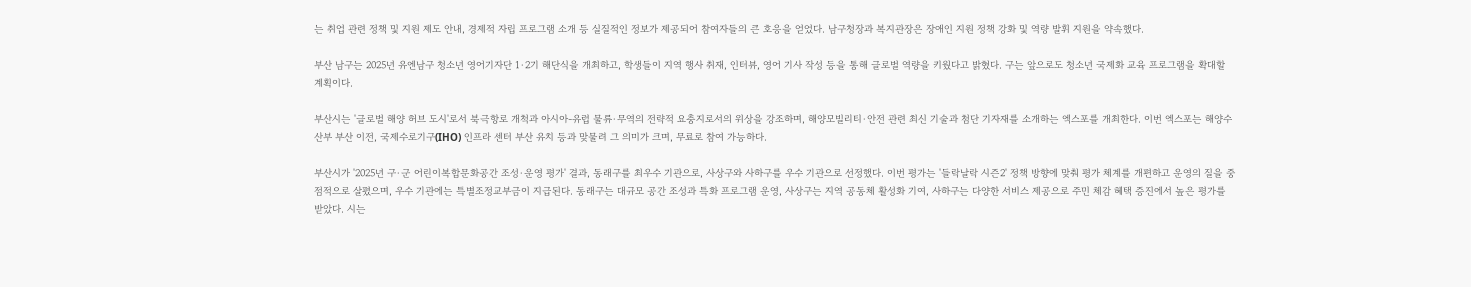는 취업 관련 정책 및 지원 제도 안내, 경제적 자립 프로그램 소개 등 실질적인 정보가 제공되어 참여자들의 큰 호응을 얻었다. 남구청장과 복지관장은 장애인 지원 정책 강화 및 역량 발휘 지원을 약속했다.

부산 남구는 2025년 유엔남구 청소년 영어기자단 1·2기 해단식을 개최하고, 학생들이 지역 행사 취재, 인터뷰, 영어 기사 작성 등을 통해 글로벌 역량을 키웠다고 밝혔다. 구는 앞으로도 청소년 국제화 교육 프로그램을 확대할 계획이다.

부산시는 '글로벌 해양 허브 도시'로서 북극항로 개척과 아시아-유럽 물류·무역의 전략적 요충지로서의 위상을 강조하며, 해양모빌리티·안전 관련 최신 기술과 첨단 기자재를 소개하는 엑스포를 개최한다. 이번 엑스포는 해양수산부 부산 이전, 국제수로기구(IHO) 인프라 센터 부산 유치 등과 맞물려 그 의미가 크며, 무료로 참여 가능하다.

부산시가 '2025년 구·군 어린이복합문화공간 조성·운영 평가' 결과, 동래구를 최우수 기관으로, 사상구와 사하구를 우수 기관으로 선정했다. 이번 평가는 '들락날락 시즌2' 정책 방향에 맞춰 평가 체계를 개편하고 운영의 질을 중점적으로 살폈으며, 우수 기관에는 특별조정교부금이 지급된다. 동래구는 대규모 공간 조성과 특화 프로그램 운영, 사상구는 지역 공동체 활성화 기여, 사하구는 다양한 서비스 제공으로 주민 체감 혜택 증진에서 높은 평가를 받았다. 시는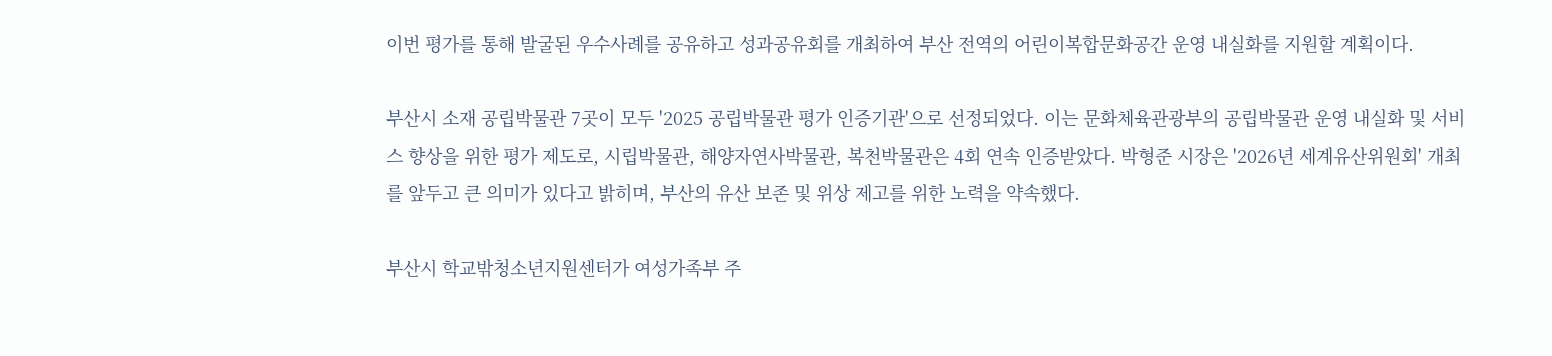이번 평가를 통해 발굴된 우수사례를 공유하고 성과공유회를 개최하여 부산 전역의 어린이복합문화공간 운영 내실화를 지원할 계획이다.

부산시 소재 공립박물관 7곳이 모두 '2025 공립박물관 평가 인증기관'으로 선정되었다. 이는 문화체육관광부의 공립박물관 운영 내실화 및 서비스 향상을 위한 평가 제도로, 시립박물관, 해양자연사박물관, 복천박물관은 4회 연속 인증받았다. 박형준 시장은 '2026년 세계유산위원회' 개최를 앞두고 큰 의미가 있다고 밝히며, 부산의 유산 보존 및 위상 제고를 위한 노력을 약속했다.

부산시 학교밖청소년지원센터가 여성가족부 주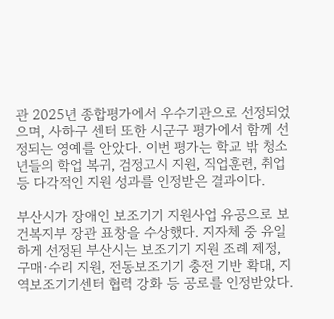관 2025년 종합평가에서 우수기관으로 선정되었으며, 사하구 센터 또한 시군구 평가에서 함께 선정되는 영예를 안았다. 이번 평가는 학교 밖 청소년들의 학업 복귀, 검정고시 지원, 직업훈련, 취업 등 다각적인 지원 성과를 인정받은 결과이다.

부산시가 장애인 보조기기 지원사업 유공으로 보건복지부 장관 표창을 수상했다. 지자체 중 유일하게 선정된 부산시는 보조기기 지원 조례 제정, 구매·수리 지원, 전동보조기기 충전 기반 확대, 지역보조기기센터 협력 강화 등 공로를 인정받았다.